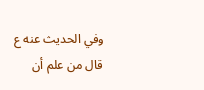وفي الحديث عنه ع قال من علم أن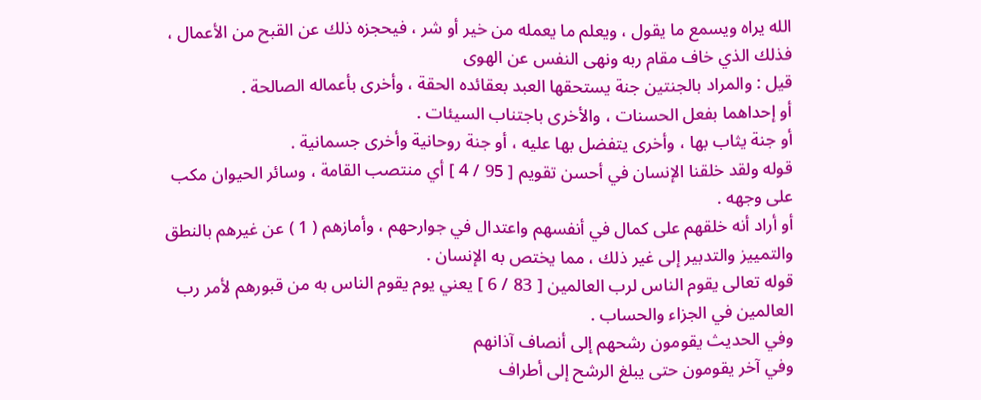الله يراه ويسمع ما يقول ، ويعلم ما يعمله من خير أو شر ، فيحجزه ذلك عن القبح من الأعمال ، فذلك الذي خاف مقام ربه ونهى النفس عن الهوى
قيل : والمراد بالجنتين جنة يستحقها العبد بعقائده الحقة ، وأخرى بأعماله الصالحة .
أو إحداهما بفعل الحسنات ، والأخرى باجتناب السيئات .
أو جنة يثاب بها ، وأخرى يتفضل بها عليه ، أو جنة روحانية وأخرى جسمانية .
قوله ولقد خلقنا الإنسان في أحسن تقويم [ 95 / 4 ] أي منتصب القامة ، وسائر الحيوان مكب على وجهه .
أو أراد أنه خلقهم على كمال في أنفسهم واعتدال في جوارحهم ، وأمازهم ( 1 ) عن غيرهم بالنطق والتمييز والتدبير إلى غير ذلك ، مما يختص به الإنسان .
قوله تعالى يقوم الناس لرب العالمين [ 83 / 6 ] يعني يوم يقوم الناس به من قبورهم لأمر رب العالمين في الجزاء والحساب .
وفي الحديث يقومون رشحهم إلى أنصاف آذانهم
وفي آخر يقومون حتى يبلغ الرشح إلى أطراف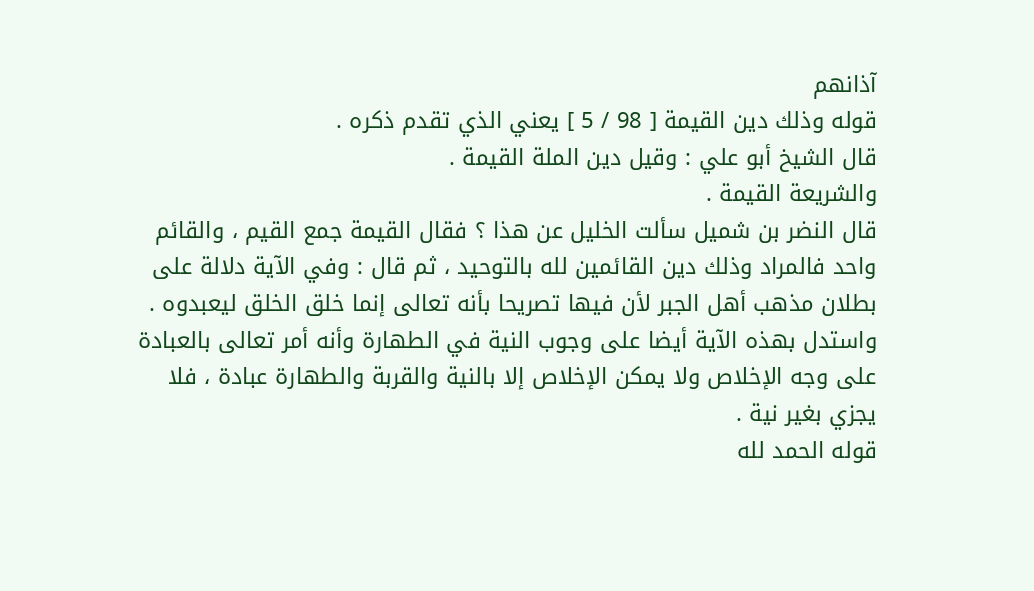آذانهم
قوله وذلك دين القيمة [ 98 / 5 ] يعني الذي تقدم ذكره .
قال الشيخ أبو علي : وقيل دين الملة القيمة .
والشريعة القيمة .
قال النضر بن شميل سألت الخليل عن هذا ؟ فقال القيمة جمع القيم ، والقائم واحد فالمراد وذلك دين القائمين لله بالتوحيد ، ثم قال : وفي الآية دلالة على بطلان مذهب أهل الجبر لأن فيها تصريحا بأنه تعالى إنما خلق الخلق ليعبدوه .
واستدل بهذه الآية أيضا على وجوب النية في الطهارة وأنه أمر تعالى بالعبادة على وجه الإخلاص ولا يمكن الإخلاص إلا بالنية والقربة والطهارة عبادة ، فلا يجزي بغير نية .
قوله الحمد لله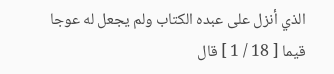الذي أنزل على عبده الكتاب ولم يجعل له عوجا قيما [ 18 / 1 ] قال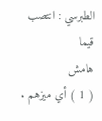الطبرسي : انتصب قيما
هامش
( 1 ) أي ميزهم .